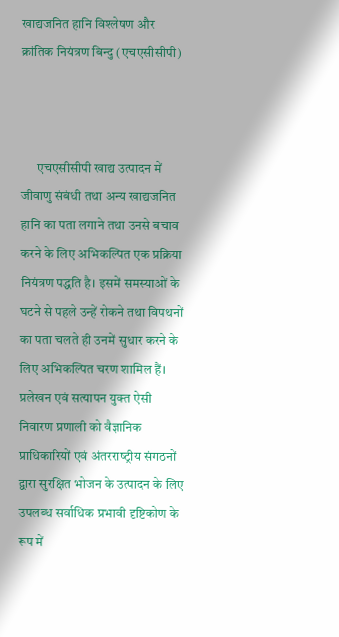खाद्यजनित हानि विश्‍लेषण और क्रांतिक नियंत्रण बिन्‍दु (एचएसीसीपी)



      एचएसीसीपी खाद्य उत्‍पादन में जीवाणु संबंधी तथा अन्‍य खाद्यजनित हानि का पता लगाने तथा उनसे बचाव करने के लिए अभिकल्पित एक प्रक्रिया नियंत्रण पद्धति है। इसमें समस्‍याओं के घटने से पहले उन्‍हें रोकने तथा विपथनों का पता चलते ही उनमें सुधार करने के लिए अभिकल्पित चरण शामिल हैं। प्रलेखन एवं सत्‍यापन युक्‍त ऐसी निवारण प्रणाली को वैज्ञानिक प्राधिकारियों एवं अंतरराष्‍ट्रीय संगठनों द्वारा सुरक्षित भोजन के उत्‍पादन के लिए उपलब्‍ध सर्वाधिक प्रभावी दृष्टिकोण के रूप में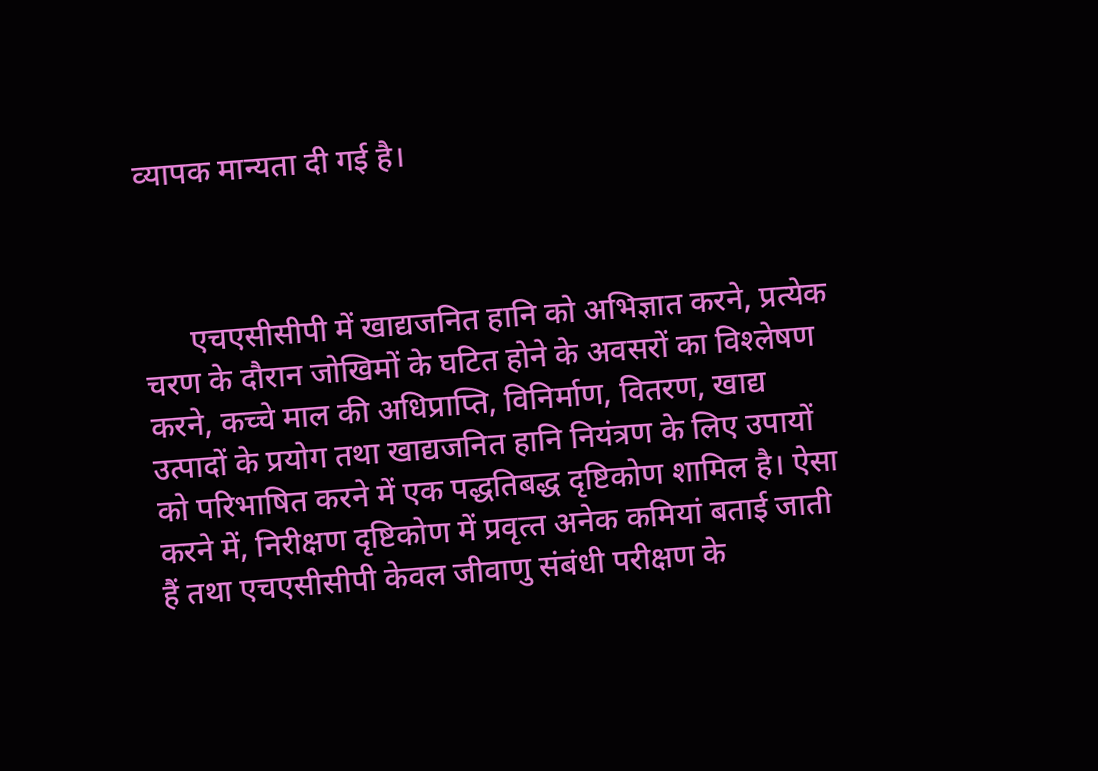व्‍यापक मान्‍यता दी गई है।



      एचएसीसीपी में खाद्यजनित हानि को अभिज्ञात करने, प्रत्‍येक चरण के दौरान जोखिमों के घटित होने के अवसरों का विश्‍लेषण करने, कच्‍चे माल की अधिप्राप्ति, विनिर्माण, वितरण, खाद्य उत्‍पादों के प्रयोग तथा खाद्य‍जनित हानि नियंत्रण के लिए उपायों को परिभाषित करने में एक पद्धतिबद्ध दृष्टिकोण शामिल है। ऐसा करने में, निरीक्षण दृष्टिकोण में प्रवृत्‍त अनेक कमियां बताई जाती हैं तथा एचएसीसीपी केवल जीवाणु संबंधी परीक्षण के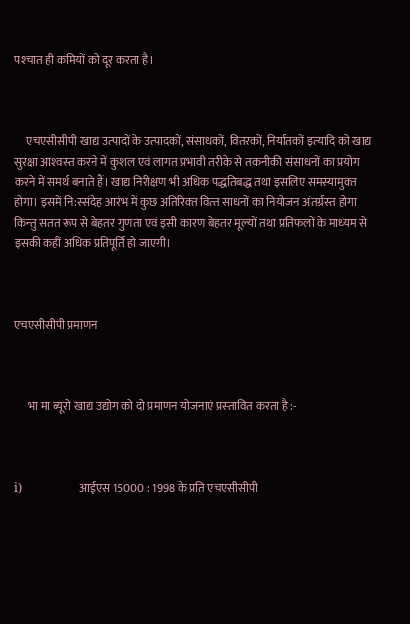पश्‍चात ही कमियों को दूर करता है।



     एचएसीसीपी खाद्य उत्‍पादों के उत्‍पादकों, संसाधकों, वितरकों, निर्यातकों इत्‍यादि को खाद्य सुरक्षा आश्‍वस्‍त करने में कुशल एवं लागत प्रभावी तरीके से तकनीकी संसाधनों का प्रयोग करने में समर्थ बनाते हैं। खाद्य निरीक्षण भी अधिक पद्धतिबद्ध तथा इसलिए समस्‍यामुक्‍त होगा। इसमें नि:स्‍संदेह आरंभ में कुछ अतिरिक्‍त वित्‍त साधनों का नियोजन अंतर्ग्रस्‍त होगा किन्‍तु सतत रूप से बेहतर गुणता एवं इसी कारण बेहतर मूल्‍यों तथा प्रतिफलों के माध्‍यम से इसकी कहीं अधिक प्रतिपूर्ति हो जाएगी।



एचएसीसीपी प्रमाणन



      भा मा ब्‍यूरो खाद्य उद्योग को दो प्रमाणन योजनाएं प्रस्‍तावित करता है :-



i)                   आईएस 15000 : 1998 के प्रति एचएसीसीपी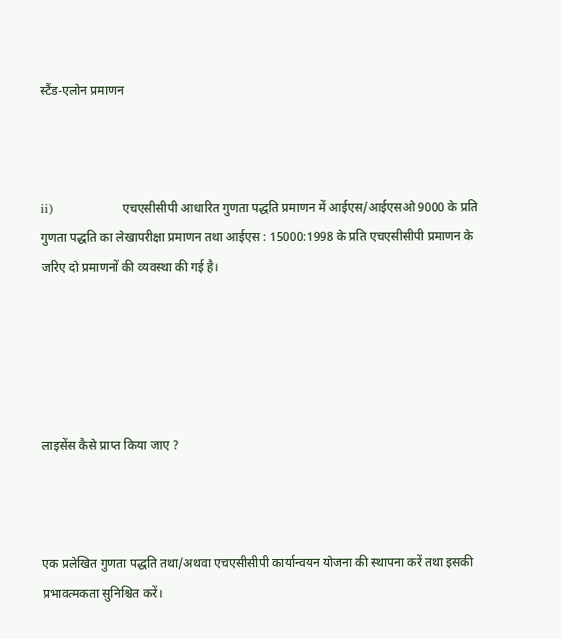स्‍टैंड-एलोन प्रमाणन



ii)                 एचएसीसीपी आधारित गुणता पद्धति प्रमाणन में आईएस/आईएसओ 9000 के प्रति गुणता पद्धति का लेखापरीक्षा प्रमाणन तथा आईएस : 15000:1998 के प्रति एचएसीसीपी प्रमाणन के जरिए दो प्रमाणनों की व्‍यवस्‍था की गई है।





लाइसेंस कैसे प्राप्‍त किया जाए ?



एक प्रलेखित गुणता पद्धति तथा/अथवा एचएसीसीपी कार्यान्‍वयन योजना की स्‍थापना करें तथा इसकी प्रभावत्‍मकता सुनिश्चित करें।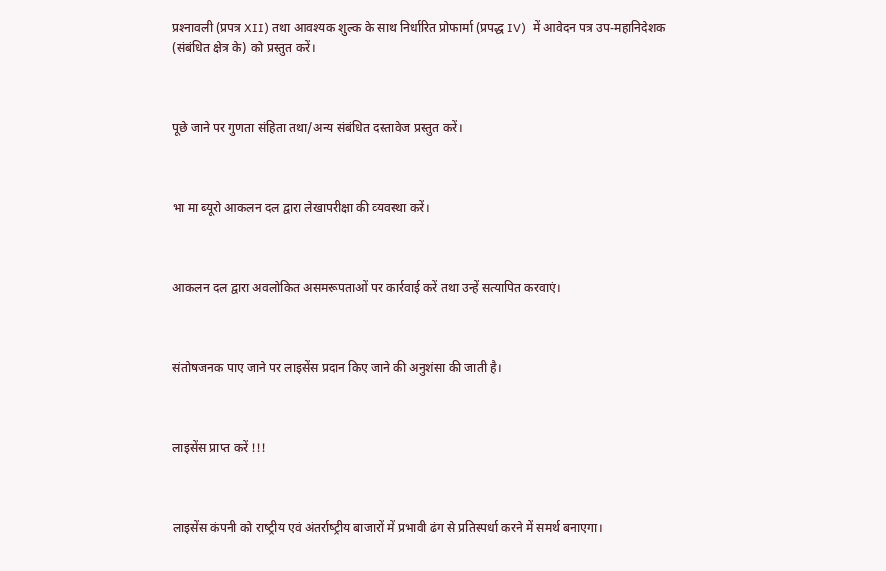प्रश्‍नावली (प्रपत्र XII) तथा आवश्‍यक शुल्‍क के साथ निर्धारित प्रोफार्मा (प्रपद्ध IV)  में आवेदन पत्र उप-महानिदेशक (संबंधित क्षेत्र के) को प्रस्‍तुत करें।



पूछे जाने पर गुणता संहिता तथा/अन्‍य संबंधित दस्‍तावेज प्रस्‍तुत करें।



भा मा ब्‍यूरो आकलन दल द्वारा लेखापरीक्षा की व्‍यवस्‍था करें।



आकलन दल द्वारा अवलोकित असमरूपताओं पर कार्रवाई करें तथा उन्‍हें सत्‍यापित करवाएं।



संतोषजनक पाए जाने पर लाइसेंस प्रदान किए जाने की अनुशंसा की जाती है।



लाइसेंस प्राप्‍त करें !!!



लाइसेंस कंपनी को राष्‍ट्रीय एवं अंतर्राष्‍ट्रीय बाजारों में प्रभावी ढंग से प्रतिस्‍पर्धा करने में समर्थ बनाएगा।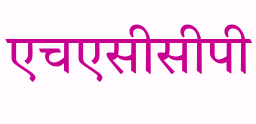एचएसीसीपी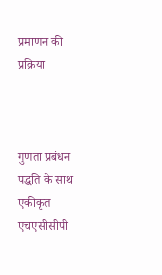प्रमाणन की प्रक्रिया



गुणता प्रबंधन पद्धति के साथ एकीकृत एचएसीसीपी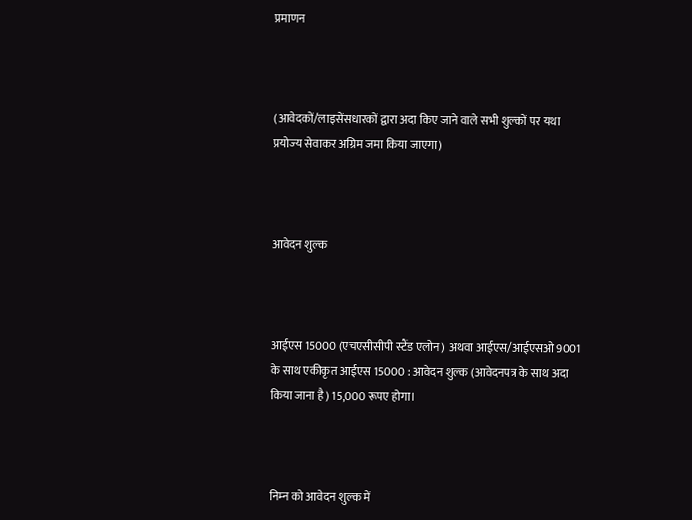प्रमाणन



(आवेदकों/लाइसेंसधारकों द्वारा अदा किए जाने वाले सभी शुल्‍कों पर यथा प्रयोज्‍य सेवाकर अग्रिम जमा किया जाएगा)



आवेदन शुल्‍क



आईएस 15000 (एचएसीसीपी स्‍टैंड एलोन) अथवा आईएस/आईएसओ 9001 के साथ एकीकृत आईएस 15000 : आवेदन शुल्‍क (आवेदनपत्र के साथ अदा किया जाना है) 15,000 रूपए होगा।



निम्‍न को आवेदन शुल्‍क में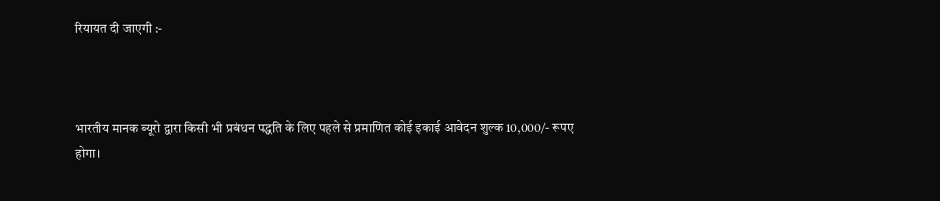रियायत दी जाएगी :-



भारतीय मानक ब्‍यूरो द्वारा किसी भी प्रबंधन पद्धति के लिए पहले से प्रमाणित कोई इकाई आवेदन शुल्‍क 10,000/- रूपए होगा।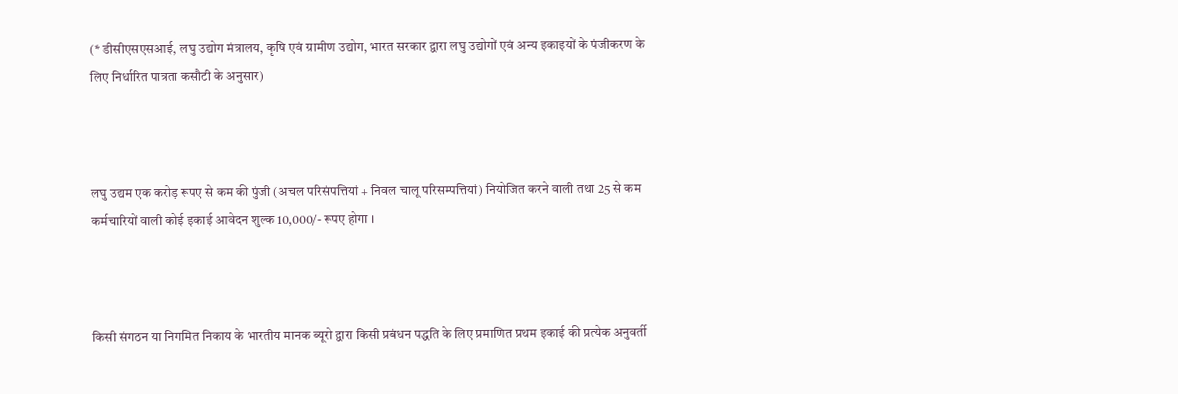(* डीसीएसएसआई, लघु उद्योग मंत्रालय, कृषि एवं ग्रामीण उद्योग, भारत सरकार द्वारा लघु उद्योगों एवं अन्‍य इकाइयों के पंजीकरण के लिए निर्धारित पात्रता कसौटी के अनुसार)



लघु उद्यम एक करोड़ रूपए से कम की पुंजी (अचल परिसंपत्तियां + निवल चालू परिसम्‍पत्तियां) नियोजित करने वाली तथा 25 से कम कर्मचारियों वाली कोई इकाई आवेदन शुल्‍क 10,000/- रूपए होगा ।



किसी संगठन या निगमित निकाय के भारतीय मानक ब्‍यूरो द्वारा किसी प्रबंधन पद्धति के लिए प्रमाणित प्रथम इकाई की प्रत्‍येक अनुवर्ती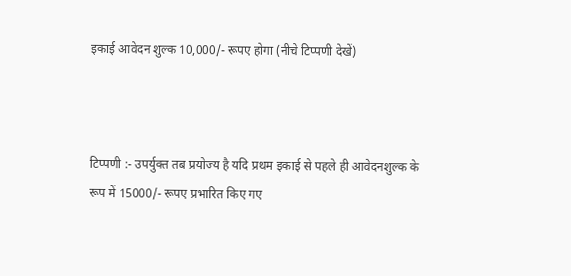इकाई आवेदन शुल्‍क 10,000/- रूपए होगा (नीचे टिप्‍पणी देखें)



टिप्‍पणी :- उपर्युक्‍त तब प्रयोज्‍य है यदि प्रथम इकाई से पहले ही आवेदनशुल्‍क के रूप में 15000/- रूपए प्रभारित किए गए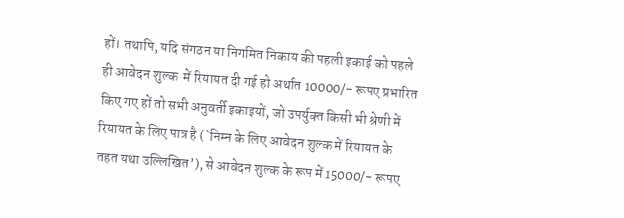हों। तथापि, यदि संगठन या निगमित निकाय की पहली इकाई को पहले ही आवेदन शुल्‍क  में रियायत दी गई हो अर्थात 10000/- रूपए प्रभारित किए गए हों तो सभी अनुवर्ती इकाइयों, जो उपर्युक्‍त किसी भी श्रेणी में रियायत के लिए पात्र है (`निम्‍न के लिए आवेदन शुल्‍क में रियायत के तहत यथा उल्लिखित’), से आवेदन शुल्‍क के रूप में 15000/- रूपए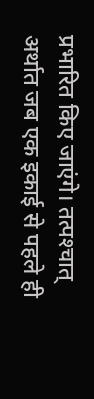प्रभारित किए जाएंगे। तत्‍पश्‍चात् अर्थात जब एक इकाई से पहले ही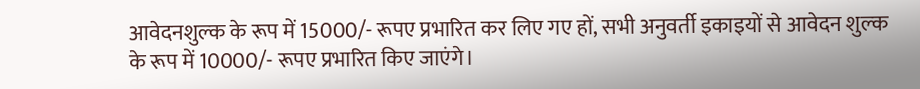आवेदनशुल्‍क के रूप में 15000/- रूपए प्रभारित कर लिए गए हों, सभी अनुवर्ती इकाइयों से आवेदन शुल्‍क के रूप में 10000/- रूपए प्रभारित किए जाएंगे।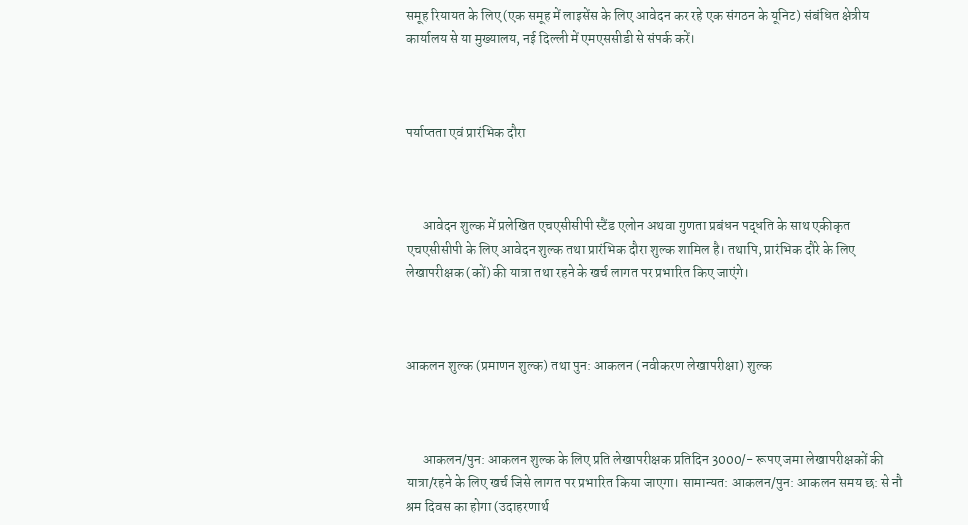समूह रियायत के लिए (एक समूह में लाइसेंस के लिए आवेदन कर रहे एक संगठन के यूनिट) संबंधित क्षेत्रीय कार्यालय से या मुख्‍यालय, नई दिल्‍ली में एमएससीडी से संपर्क करें।



पर्याप्‍तता एवं प्रारंभिक दौरा



      आवेदन शुल्‍क में प्रलेखित एचएसीसीपी स्‍टैंड एलोन अथवा गुणता प्रबंधन पद्धति के साथ एकीकृत एचएसीसीपी के लिए आवेदन शुल्‍क तथा प्रारंभिक दौरा शुल्‍क शामिल है। तथापि, प्रारंभिक दौरे के लिए लेखापरीक्षक (कों) की यात्रा तथा रहने के खर्च लागत पर प्रभारित किए जाएंगे।



आकलन शुल्‍क (प्रमाणन शुल्‍क) तथा पुन: आकलन (नवीकरण लेखापरीक्षा) शुल्‍क



      आकलन/पुन: आकलन शुल्‍क के लिए प्रति लेखापरीक्षक प्रतिदिन 3000/- रूपए जमा लेखापरीक्षकों की यात्रा/रहने के लिए खर्च जिसे लागत पर प्रभारित किया जाएगा। सामान्‍यत: आकलन/पुन: आकलन समय छ: से नौ श्रम दिवस का होगा (उदाहरणार्थ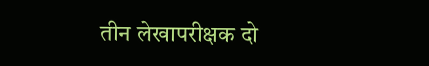तीन लेखापरीक्षक दो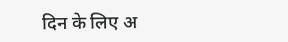दिन के लिए अ